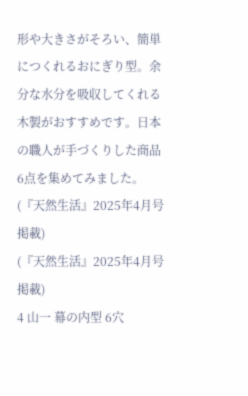形や大きさがそろい、簡単につくれるおにぎり型。余分な水分を吸収してくれる木製がおすすめです。日本の職人が手づくりした商品6点を集めてみました。
(『天然生活』2025年4月号掲載)
(『天然生活』2025年4月号掲載)
4 山一 幕の内型 6穴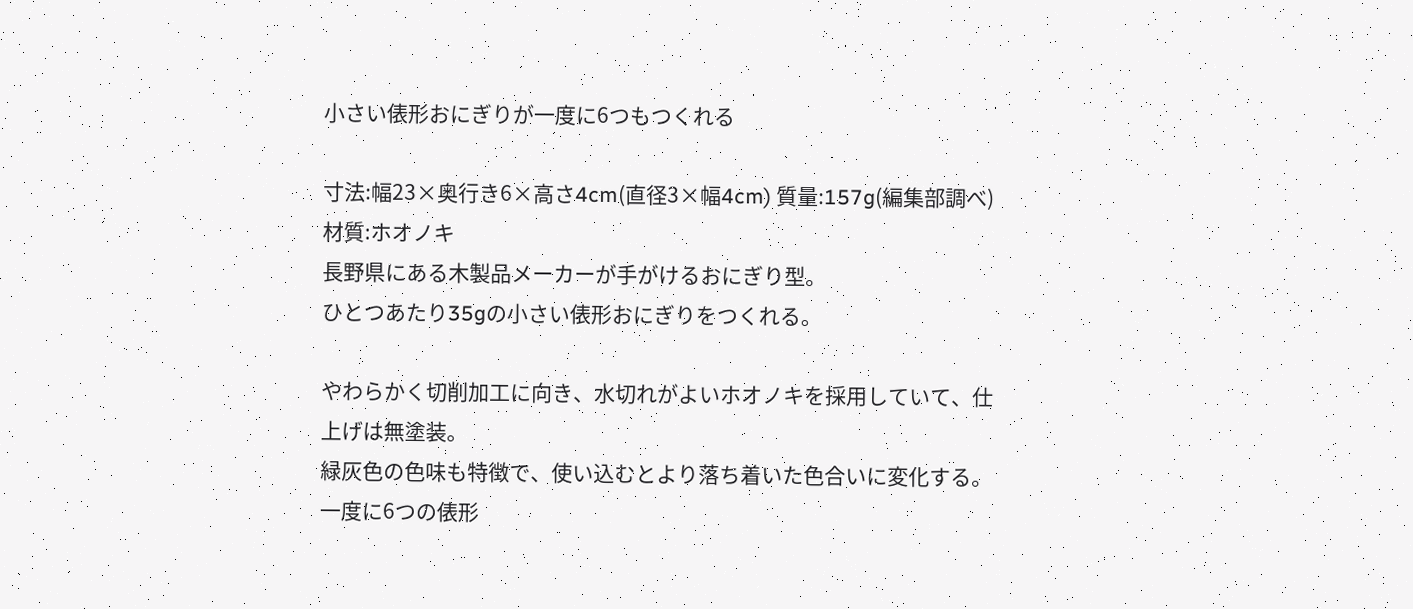小さい俵形おにぎりが一度に6つもつくれる

寸法:幅23×奥行き6×高さ4cm(直径3×幅4cm) 質量:157g(編集部調べ) 材質:ホオノキ
長野県にある木製品メーカーが手がけるおにぎり型。
ひとつあたり35gの小さい俵形おにぎりをつくれる。

やわらかく切削加工に向き、水切れがよいホオノキを採用していて、仕上げは無塗装。
緑灰色の色味も特徴で、使い込むとより落ち着いた色合いに変化する。
一度に6つの俵形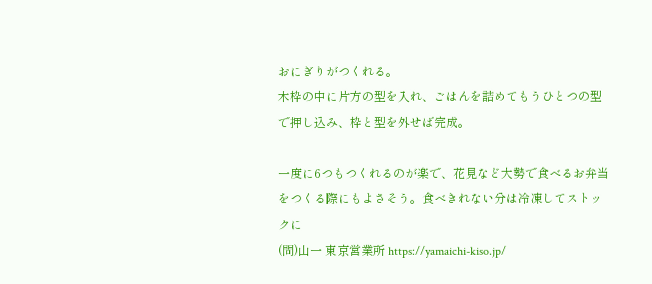おにぎりがつくれる。
木枠の中に片方の型を入れ、ごはんを詰めてもうひとつの型で押し込み、枠と型を外せば完成。

一度に6つもつくれるのが楽で、花見など大勢で食べるお弁当をつくる際にもよさそう。食べきれない分は冷凍してストックに
(問)山一 東京営業所 https://yamaichi-kiso.jp/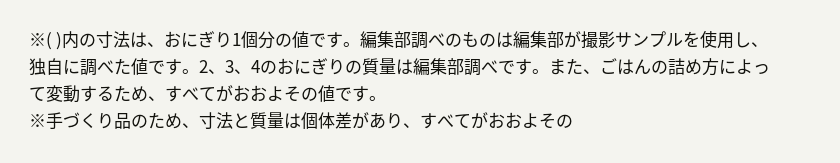※( )内の寸法は、おにぎり1個分の値です。編集部調べのものは編集部が撮影サンプルを使用し、独自に調べた値です。2、3、4のおにぎりの質量は編集部調べです。また、ごはんの詰め方によって変動するため、すべてがおおよその値です。
※手づくり品のため、寸法と質量は個体差があり、すべてがおおよその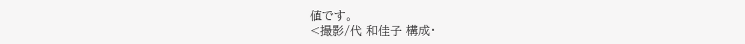値です。
<撮影/代 和佳子 構成・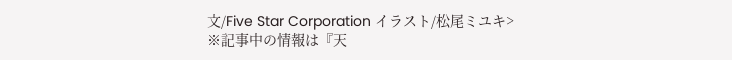文/Five Star Corporation イラスト/松尾ミユキ>
※記事中の情報は『天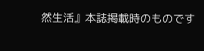然生活』本誌掲載時のものです